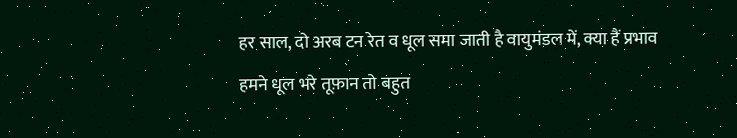हर साल, दो अरब टन रेत व धूल समा जाती है वायुमंडल में, क्या हैं प्रभाव
हमने धूल भरे तूफ़ान तो बहुत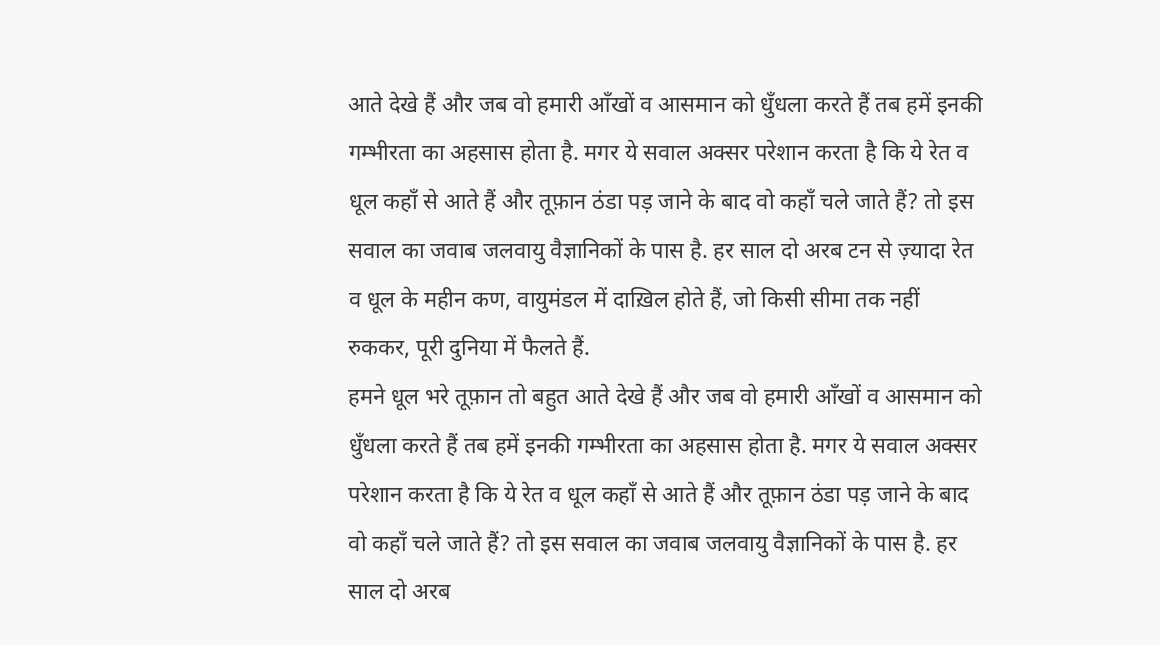आते देखे हैं और जब वो हमारी आँखों व आसमान को धुँधला करते हैं तब हमें इनकी गम्भीरता का अहसास होता है. मगर ये सवाल अक्सर परेशान करता है कि ये रेत व धूल कहाँ से आते हैं और तूफ़ान ठंडा पड़ जाने के बाद वो कहाँ चले जाते हैं? तो इस सवाल का जवाब जलवायु वैज्ञानिकों के पास है. हर साल दो अरब टन से ज़्यादा रेत व धूल के महीन कण, वायुमंडल में दाख़िल होते हैं, जो किसी सीमा तक नहीं रुककर, पूरी दुनिया में फैलते हैं.
हमने धूल भरे तूफ़ान तो बहुत आते देखे हैं और जब वो हमारी आँखों व आसमान को धुँधला करते हैं तब हमें इनकी गम्भीरता का अहसास होता है. मगर ये सवाल अक्सर परेशान करता है कि ये रेत व धूल कहाँ से आते हैं और तूफ़ान ठंडा पड़ जाने के बाद वो कहाँ चले जाते हैं? तो इस सवाल का जवाब जलवायु वैज्ञानिकों के पास है. हर साल दो अरब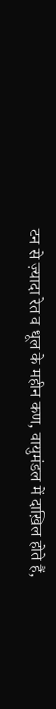टन से ज़्यादा रेत व धूल के महीन कण, वायुमंडल में दाख़िल होते हैं,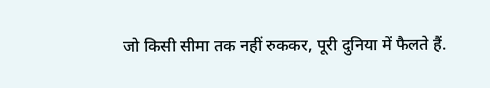जो किसी सीमा तक नहीं रुककर, पूरी दुनिया में फैलते हैं.